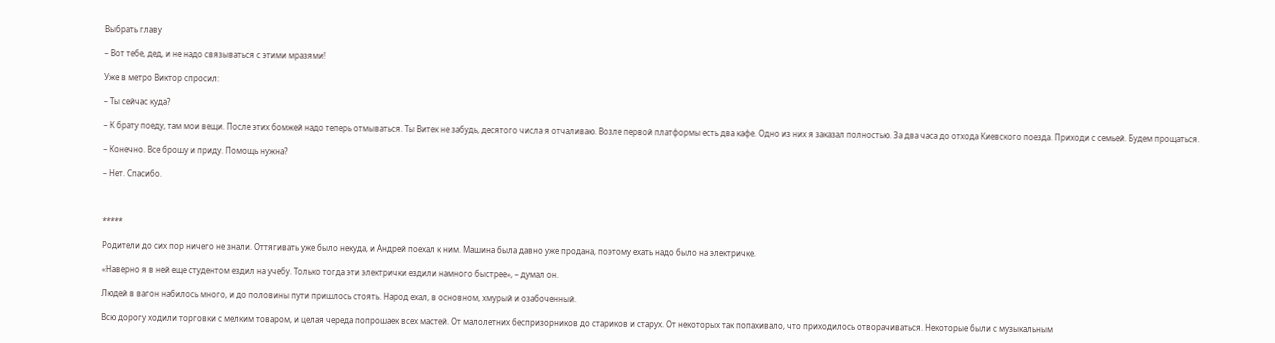Выбрать главу

– Вот тебе, дед, и не надо связываться с этими мразями!

Уже в метро Виктор спросил:

– Ты сейчас куда?

– К брату поеду, там мои вещи. После этих бомжей надо теперь отмываться. Ты Витек не забудь, десятого числа я отчаливаю. Возле первой платформы есть два кафе. Одно из них я заказал полностью. За два часа до отхода Киевского поезда. Приходи с семьей. Будем прощаться.

– Конечно. Все брошу и приду. Помощь нужна?

– Нет. Спасибо.



*****

Родители до сих пор ничего не знали. Оттягивать уже было некуда, и Андрей поехал к ним. Машина была давно уже продана, поэтому ехать надо было на электричке.

«Наверно я в ней еще студентом ездил на учебу. Только тогда эти электрички ездили намного быстрее», – думал он.

Людей в вагон набилось много, и до половины пути пришлось стоять. Народ ехал, в основном, хмурый и озабоченный.

Всю дорогу ходили торговки с мелким товаром, и целая череда попрошаек всех мастей. От малолетних беспризорников до стариков и старух. От некоторых так попахивало, что приходилось отворачиваться. Некоторые были с музыкальным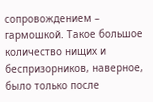сопровождением – гармошкой. Такое большое количество нищих и беспризорников, наверное, было только после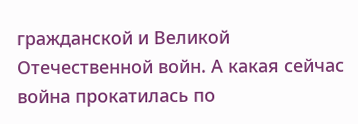гражданской и Великой Отечественной войн. А какая сейчас война прокатилась по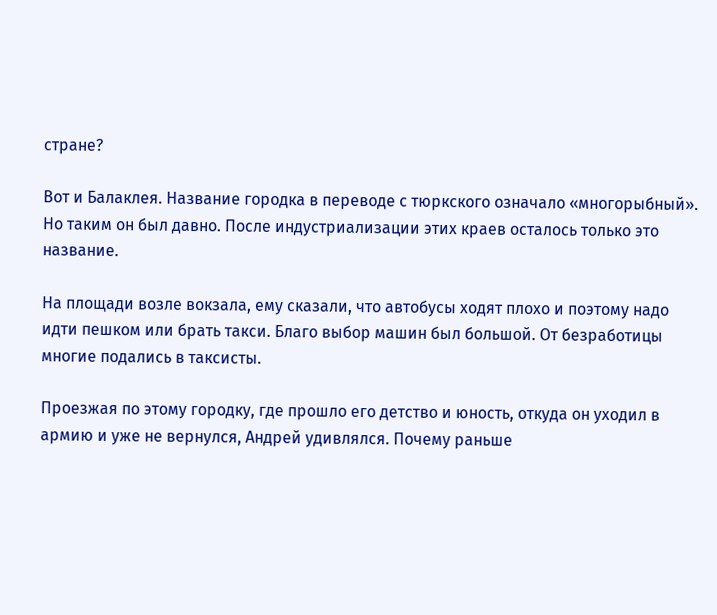стране?

Вот и Балаклея. Название городка в переводе с тюркского означало «многорыбный». Но таким он был давно. После индустриализации этих краев осталось только это название.

На площади возле вокзала, ему сказали, что автобусы ходят плохо и поэтому надо идти пешком или брать такси. Благо выбор машин был большой. От безработицы многие подались в таксисты.

Проезжая по этому городку, где прошло его детство и юность, откуда он уходил в армию и уже не вернулся, Андрей удивлялся. Почему раньше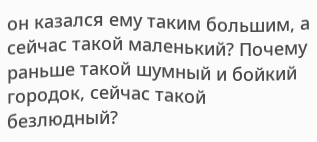он казался ему таким большим, а сейчас такой маленький? Почему раньше такой шумный и бойкий городок, сейчас такой безлюдный?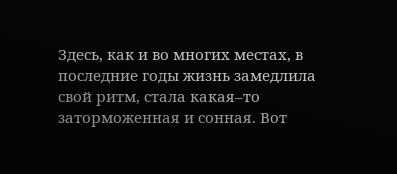Здесь, как и во многих местах, в последние годы жизнь замедлила свой ритм, стала какая–то заторможенная и сонная. Вот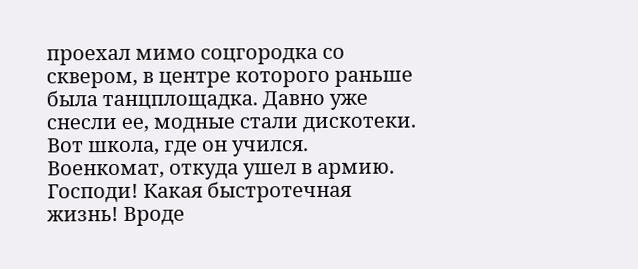проехал мимо соцгородка со сквером, в центре которого раньше была танцплощадка. Давно уже снесли ее, модные стали дискотеки. Вот школа, где он учился. Военкомат, откуда ушел в армию. Господи! Какая быстротечная жизнь! Вроде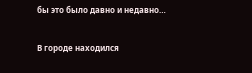бы это было давно и недавно…

В городе находился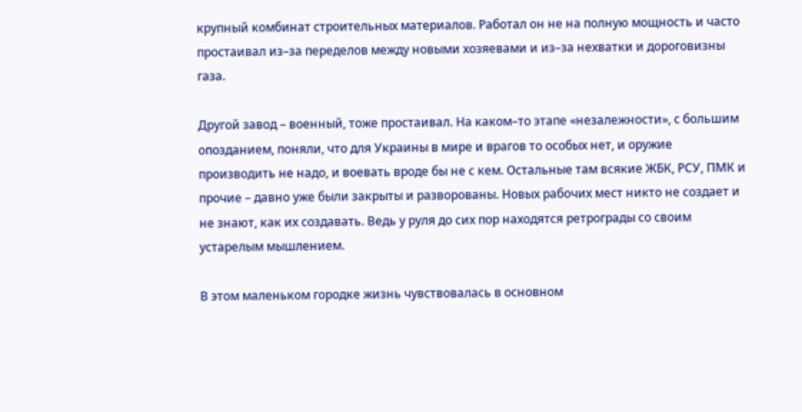крупный комбинат строительных материалов. Работал он не на полную мощность и часто простаивал из–за переделов между новыми хозяевами и из–за нехватки и дороговизны газа.

Другой завод – военный, тоже простаивал. На каком–то этапе «незалежности», с большим опозданием, поняли, что для Украины в мире и врагов то особых нет, и оружие производить не надо, и воевать вроде бы не с кем. Остальные там всякие ЖБК, РСУ, ПМК и прочие – давно уже были закрыты и разворованы. Новых рабочих мест никто не создает и не знают, как их создавать. Ведь у руля до сих пор находятся ретрограды со своим устарелым мышлением.

В этом маленьком городке жизнь чувствовалась в основном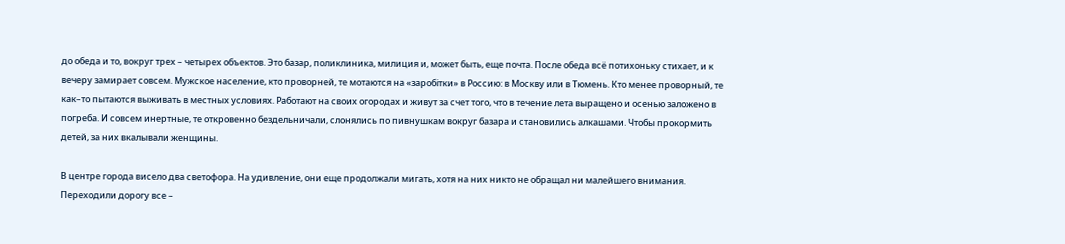до обеда и то, вокруг трех – четырех объектов. Это базар, поликлиника, милиция и, может быть, еще почта. После обеда всё потихоньку стихает, и к вечеру замирает совсем. Мужское население, кто проворней, те мотаются на «заробітки» в Россию: в Москву или в Тюмень. Кто менее проворный, те как–то пытаются выживать в местных условиях. Работают на своих огородах и живут за счет того, что в течение лета выращено и осенью заложено в погреба. И совсем инертные, те откровенно бездельничали, слонялись по пивнушкам вокруг базара и становились алкашами. Чтобы прокормить детей, за них вкалывали женщины.

В центре города висело два светофора. На удивление, они еще продолжали мигать, хотя на них никто не обращал ни малейшего внимания. Переходили дорогу все –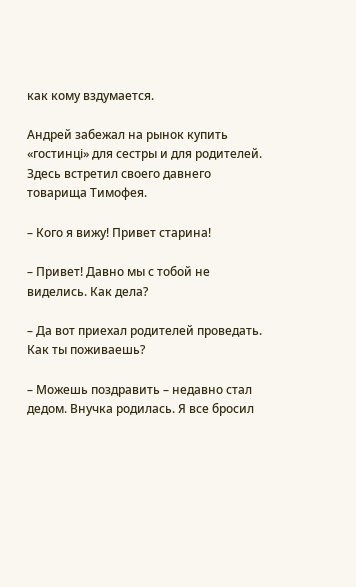как кому вздумается.

Андрей забежал на рынок купить «гостинці» для сестры и для родителей. Здесь встретил своего давнего товарища Тимофея.

– Кого я вижу! Привет старина!

– Привет! Давно мы с тобой не виделись. Как дела?

– Да вот приехал родителей проведать. Как ты поживаешь?

– Можешь поздравить – недавно стал дедом. Внучка родилась. Я все бросил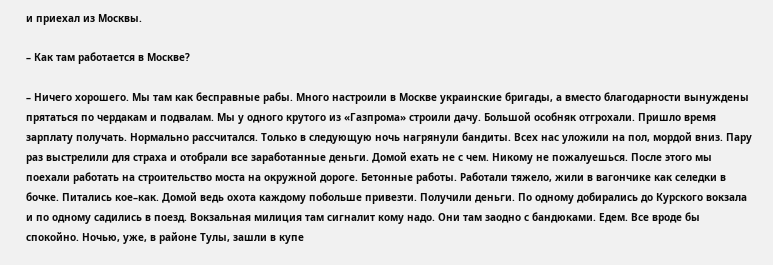и приехал из Москвы.

– Как там работается в Москве?

– Ничего хорошего. Мы там как бесправные рабы. Много настроили в Москве украинские бригады, а вместо благодарности вынуждены прятаться по чердакам и подвалам. Мы у одного крутого из «Газпрома» строили дачу. Большой особняк отгрохали. Пришло время зарплату получать. Нормально рассчитался. Только в следующую ночь нагрянули бандиты. Всех нас уложили на пол, мордой вниз. Пару раз выстрелили для страха и отобрали все заработанные деньги. Домой ехать не с чем. Никому не пожалуешься. После этого мы поехали работать на строительство моста на окружной дороге. Бетонные работы. Работали тяжело, жили в вагончике как селедки в бочке. Питались кое–как. Домой ведь охота каждому побольше привезти. Получили деньги. По одному добирались до Курского вокзала и по одному садились в поезд. Вокзальная милиция там сигналит кому надо. Они там заодно с бандюками. Едем. Все вроде бы спокойно. Ночью, уже, в районе Тулы, зашли в купе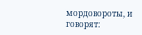мордовороты, и говорят: